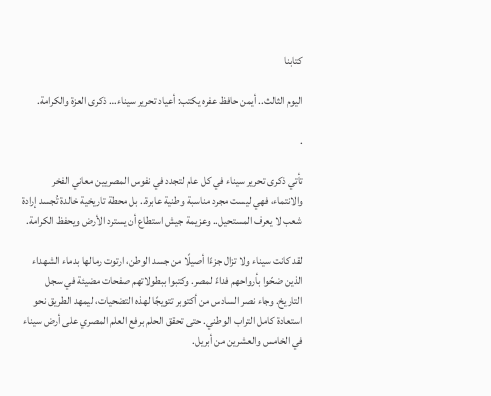كتابنا

اليوم الثالث.. أيمن حافظ عفره يكتب: أعياد تحرير سيناء… ذكرى العزة والكرامة.

.

تأتي ذكرى تحرير سيناء في كل عام لتجدد في نفوس المصريين معاني الفخر والانتماء، فهي ليست مجرد مناسبة وطنية عابرة.. بل محطة تاريخية خالدة تُجسد إرادة شعب لا يعرف المستحيل.. وعزيمة جيش استطاع أن يسترد الأرض ويحفظ الكرامة.

لقد كانت سيناء ولا تزال جزءًا أصيلًا من جسد الوطن، ارتوت رمالها بدماء الشهداء الذين ضحّوا بأرواحهم فداءً لمصر. وكتبوا ببطولاتهم صفحات مضيئة في سجل التاريخ. وجاء نصر السادس من أكتوبر تتويجًا لهذه التضحيات، ليمهد الطريق نحو استعادة كامل التراب الوطني. حتى تحقق الحلم برفع العلم المصري على أرض سيناء في الخامس والعشرين من أبريل.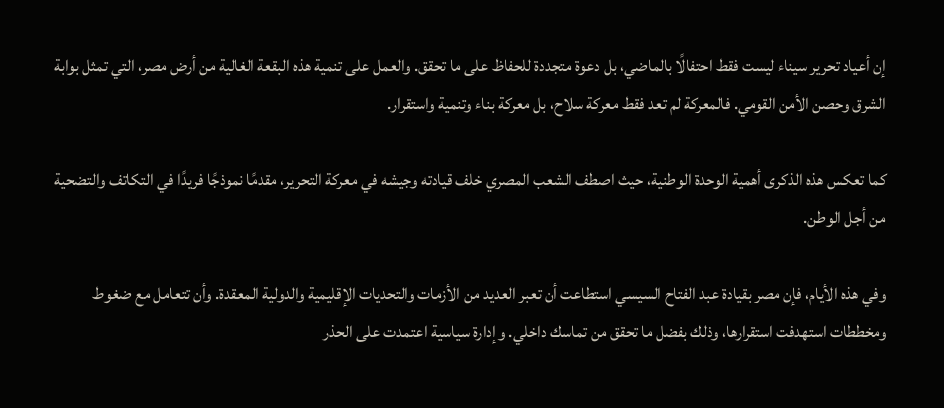إن أعياد تحرير سيناء ليست فقط احتفالًا بالماضي، بل دعوة متجددة للحفاظ على ما تحقق. والعمل على تنمية هذه البقعة الغالية من أرض مصر، التي تمثل بوابة الشرق وحصن الأمن القومي. فالمعركة لم تعد فقط معركة سلاح، بل معركة بناء وتنمية واستقرار.

كما تعكس هذه الذكرى أهمية الوحدة الوطنية، حيث اصطف الشعب المصري خلف قيادته وجيشه في معركة التحرير، مقدمًا نموذجًا فريدًا في التكاتف والتضحية من أجل الوطن.

وفي هذه الأيام، فإن مصر بقيادة عبد الفتاح السيسي استطاعت أن تعبر العديد من الأزمات والتحديات الإقليمية والدولية المعقدة. وأن تتعامل مع ضغوط ومخططات استهدفت استقرارها، وذلك بفضل ما تحقق من تماسك داخلي. وإدارة سياسية اعتمدت على الحذر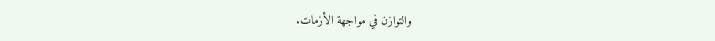والتوازن في مواجهة الأزمات.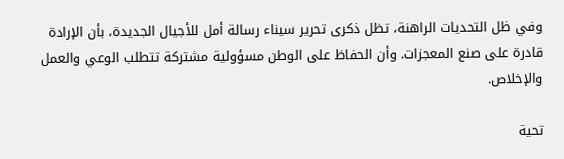وفي ظل التحديات الراهنة، تظل ذكرى تحرير سيناء رسالة أمل للأجيال الجديدة، بأن الإرادة قادرة على صنع المعجزات. وأن الحفاظ على الوطن مسؤولية مشتركة تتطلب الوعي والعمل والإخلاص.

تحية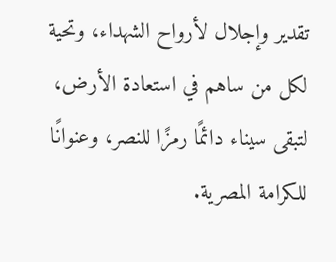تقدير وإجلال لأرواح الشهداء، وتحية لكل من ساهم في استعادة الأرض، لتبقى سيناء دائمًا رمزًا للنصر، وعنوانًا للكرامة المصرية.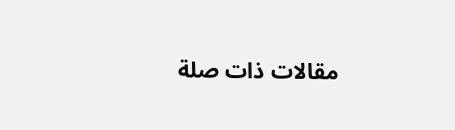مقالات ذات صلة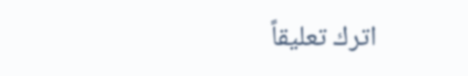اترك تعليقاً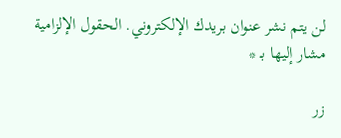لن يتم نشر عنوان بريدك الإلكتروني. الحقول الإلزامية مشار إليها بـ *

زر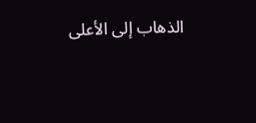الذهاب إلى الأعلى